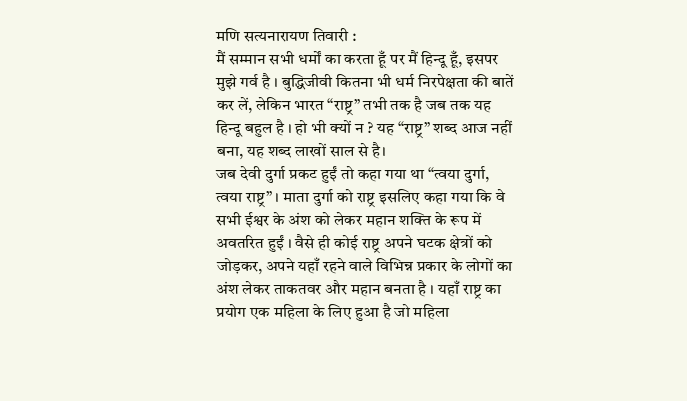मणि सत्यनारायण तिवारी :
मैं सम्मान सभी धर्मों का करता हूँ पर मैं हिन्दू हूँ, इसपर मुझे गर्व है । बुद्धिजीवी कितना भी धर्म निरपेक्षता की बातें कर लें, लेकिन भारत “राष्ट्र” तभी तक है जब तक यह हिन्दू बहुल है । हो भी क्यों न ? यह “राष्ट्र” शब्द आज नहीं बना, यह शब्द लाखों साल से है।
जब देवी दुर्गा प्रकट हुईं तो कहा गया था “त्वया दुर्गा, त्वया राष्ट्र” । माता दुर्गा को राष्ट्र इसलिए कहा गया कि वे सभी ईश्वर के अंश को लेकर महान शक्ति के रूप में अवतरित हुईं । वैसे ही कोई राष्ट्र अपने घटक क्षेत्रों को जोड़कर, अपने यहाँ रहने वाले विभिन्न प्रकार के लोगों का अंश लेकर ताकतवर और महान बनता है । यहाँ राष्ट्र का प्रयोग एक महिला के लिए हुआ है जो महिला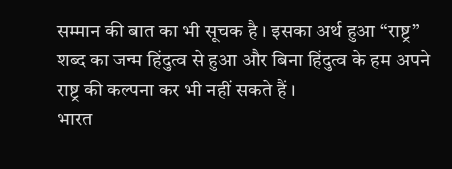सम्मान की बात का भी सूचक है । इसका अर्थ हुआ “राष्ट्र” शब्द का जन्म हिंदुत्व से हुआ और बिना हिंदुत्व के हम अपने राष्ट्र की कल्पना कर भी नहीं सकते हैं ।
भारत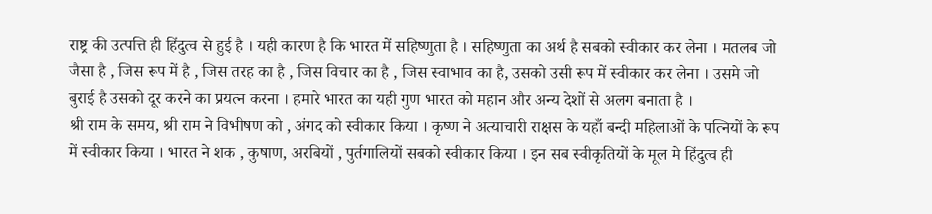राष्ट्र की उत्पत्ति ही हिंदुत्व से हुई है । यही कारण है कि भारत में सहिष्णुता है । सहिष्णुता का अर्थ है सबको स्वीकार कर लेना । मतलब जो जैसा है , जिस रूप में है , जिस तरह का है , जिस विचार का है , जिस स्वाभाव का है, उसको उसी रूप में स्वीकार कर लेना । उसमे जो बुराई है उसको दूर करने का प्रयत्न करना । हमारे भारत का यही गुण भारत को महान और अन्य देशों से अलग बनाता है ।
श्री राम के समय, श्री राम ने विभीषण को , अंगद को स्वीकार किया । कृष्ण ने अत्याचारी राक्षस के यहाँ बन्दी महिलाओं के पत्नियों के रूप में स्वीकार किया । भारत ने शक , कुषाण, अरबियों , पुर्तगालियों सबको स्वीकार किया । इन सब स्वीकृतियों के मूल मे हिंदुत्व ही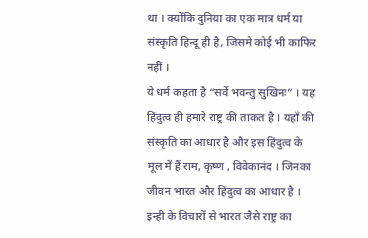था । क्योंकि दुनिया का एक मात्र धर्म या संस्कृति हिन्दू ही है, जिसमे कोई भी काफिर नहीं ।
ये धर्म कहता है “सर्वे भवन्तु सुखिनः” । यह हिंदुत्व ही हमारे राष्ट्र की ताकत है । यहाँ की संस्कृति का आधार है और इस हिंदुत्व के मूल में हैं राम, कृष्ण , विवेकानंद । जिनका जीवन भारत और हिंदुत्व का आधार है । इन्ही के विचारों से भारत जैसे राष्ट्र का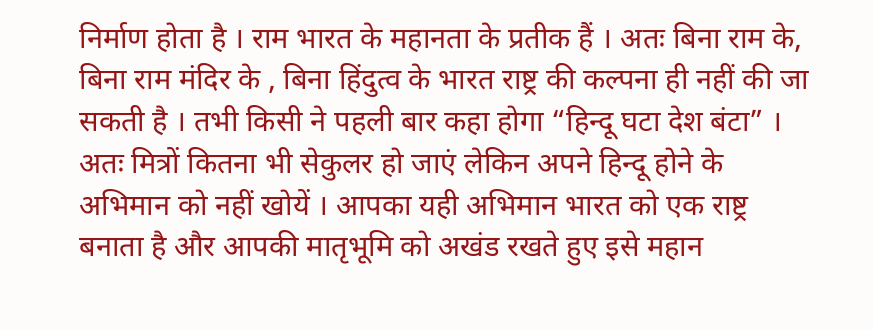निर्माण होता है । राम भारत के महानता के प्रतीक हैं । अतः बिना राम के, बिना राम मंदिर के , बिना हिंदुत्व के भारत राष्ट्र की कल्पना ही नहीं की जा सकती है । तभी किसी ने पहली बार कहा होगा “हिन्दू घटा देश बंटा” ।
अतः मित्रों कितना भी सेकुलर हो जाएं लेकिन अपने हिन्दू होने के अभिमान को नहीं खोयें । आपका यही अभिमान भारत को एक राष्ट्र बनाता है और आपकी मातृभूमि को अखंड रखते हुए इसे महान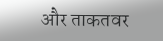और ताकतवर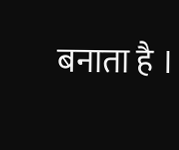बनाता है ।